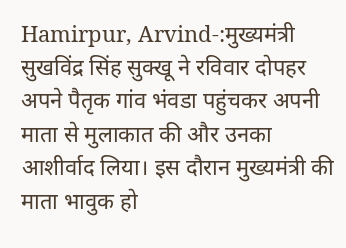Hamirpur, Arvind-:मुख्यमंत्री सुखविंद्र सिंह सुक्खू ने रविवार दोपहर अपने पैतृक गांव भंवडा पहुंचकर अपनी माता से मुलाकात की और उनका आशीर्वाद लिया। इस दौरान मुख्यमंत्री की माता भावुक हो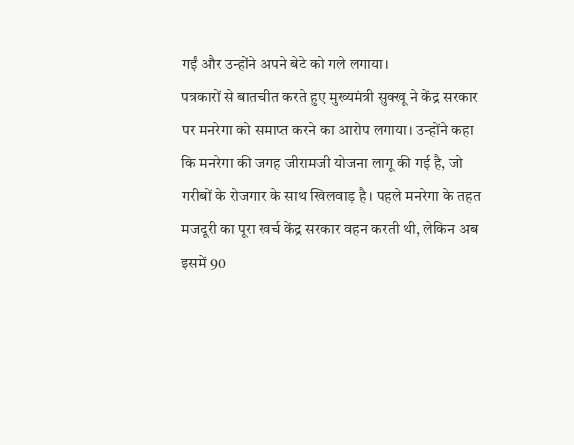गईं और उन्होंने अपने बेटे को गले लगाया।
पत्रकारों से बातचीत करते हुए मुख्यमंत्री सुक्खू ने केंद्र सरकार पर मनरेगा को समाप्त करने का आरोप लगाया। उन्होंने कहा कि मनरेगा की जगह जीरामजी योजना लागू की गई है, जो गरीबों के रोजगार के साथ खिलवाड़ है। पहले मनरेगा के तहत मजदूरी का पूरा खर्च केंद्र सरकार वहन करती थी, लेकिन अब इसमें 90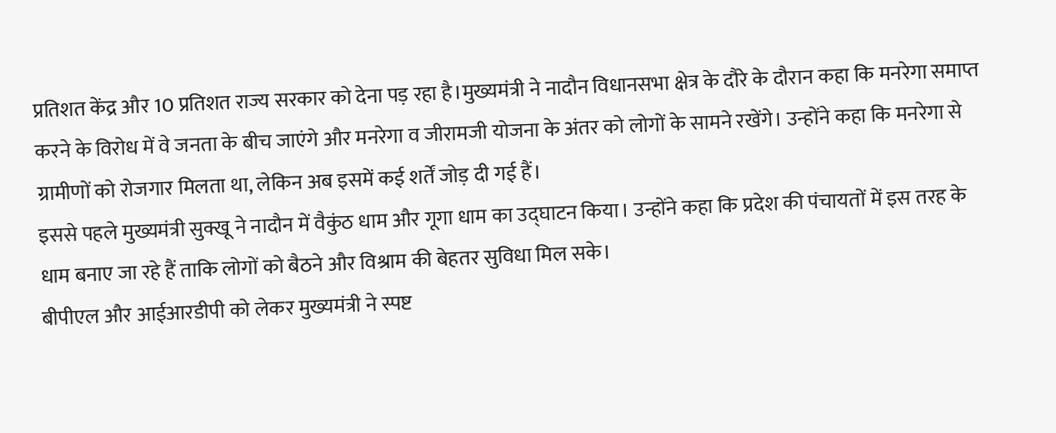प्रतिशत केंद्र और 10 प्रतिशत राज्य सरकार को देना पड़ रहा है।मुख्यमंत्री ने नादौन विधानसभा क्षेत्र के दौरे के दौरान कहा कि मनरेगा समाप्त करने के विरोध में वे जनता के बीच जाएंगे और मनरेगा व जीरामजी योजना के अंतर को लोगों के सामने रखेंगे। उन्होंने कहा कि मनरेगा से ग्रामीणों को रोजगार मिलता था, लेकिन अब इसमें कई शर्तें जोड़ दी गई हैं।
इससे पहले मुख्यमंत्री सुक्खू ने नादौन में वैकुंठ धाम और गूगा धाम का उद्घाटन किया। उन्होंने कहा कि प्रदेश की पंचायतों में इस तरह के धाम बनाए जा रहे हैं ताकि लोगों को बैठने और विश्राम की बेहतर सुविधा मिल सके।
बीपीएल और आईआरडीपी को लेकर मुख्यमंत्री ने स्पष्ट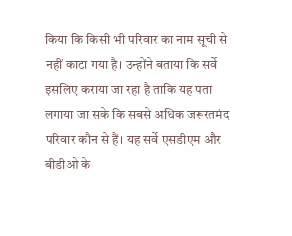किया कि किसी भी परिवार का नाम सूची से नहीं काटा गया है। उन्होंने बताया कि सर्वे इसलिए कराया जा रहा है ताकि यह पता लगाया जा सके कि सबसे अधिक जरूरतमंद परिवार कौन से हैं। यह सर्वे एसडीएम और बीडीओ के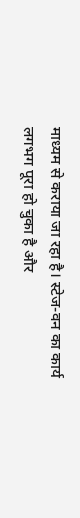माध्यम से कराया जा रहा है। स्टेज-वन का कार्य लगभग पूरा हो चुका है और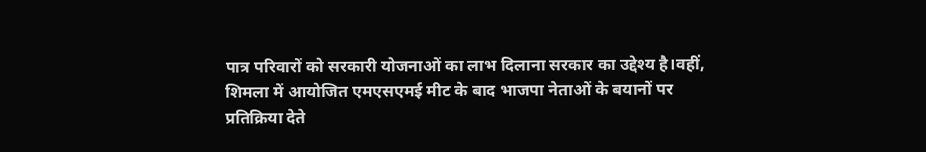पात्र परिवारों को सरकारी योजनाओं का लाभ दिलाना सरकार का उद्देश्य है।वहीं, शिमला में आयोजित एमएसएमई मीट के बाद भाजपा नेताओं के बयानों पर प्रतिक्रिया देते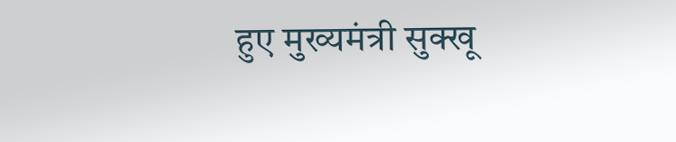हुए मुख्यमंत्री सुक्खू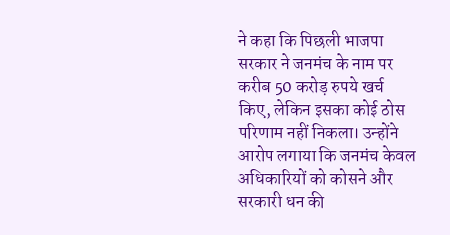ने कहा कि पिछली भाजपा सरकार ने जनमंच के नाम पर करीब 50 करोड़ रुपये खर्च किए, लेकिन इसका कोई ठोस परिणाम नहीं निकला। उन्होंने आरोप लगाया कि जनमंच केवल अधिकारियों को कोसने और सरकारी धन की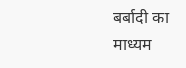बर्बादी का माध्यम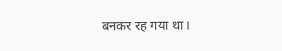बनकर रह गया था।